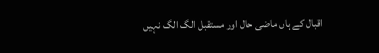اقبال کے ہاں ماضی حال اور مستقبل الگ الگ نہیں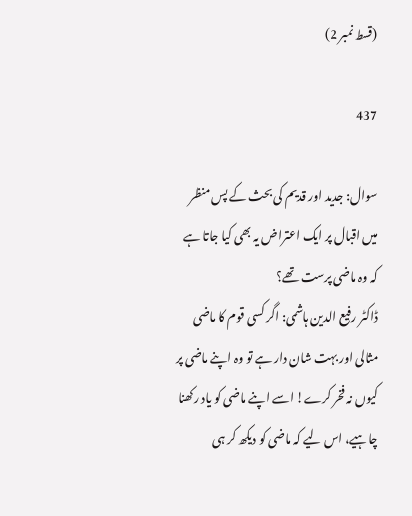(قسط نمبر 2)

437

سوال: جدید اور قدیم کی بحث کے پس منظر میں اقبال پر ایک اعتراض یہ بھی کیا جاتا ہے کہ وہ ماضی پرست تھے؟
ڈاکٹر رفیع الدین ہاشمی: اگر کسی قوم کا ماضی مثالی اور بہت شان دار ہے تو وہ اپنے ماضی پر کیوں نہ فخر کرے! اسے اپنے ماضی کو یاد رکھنا چاہیے، اس لیے کہ ماضی کو دیکھ کر ہی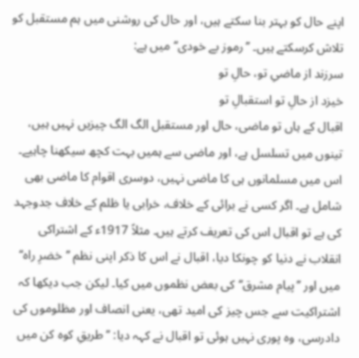اپنے حال کو بہتر بنا سکتے ہیں، اور حال کی روشنی میں ہم مستقبل کو تلاش کرسکتے ہیں۔ ’’رموز بے خودی‘‘ میں ہے:
سرزند از ماضیِ تو، حالِ تو
خیزد از حالِ تو استقبالِ تو
اقبال کے ہاں تو ماضی، حال اور مستقبل الگ الگ چیزیں نہیں ہیں، تینوں میں تسلسل ہے، اور ماضی سے ہمیں بہت کچھ سیکھنا چاہیے۔ اس میں مسلمانوں ہی کا ماضی نہیں، دوسری اقوام کا ماضی بھی شامل ہے۔ اگر کسی نے برائی کے خلاف، خرابی یا ظلم کے خلاف جدوجہد کی ہے تو اقبال اس کی تعریف کرتے ہیں۔ مثلاً 1917ء کے اشتراکی انقلاب نے دنیا کو چونکا دیا، اقبال نے اس کا ذکر اپنی نظم ’’خضرِ راہ‘‘ میں اور ’’پیام مشرق‘‘ کی بعض نظموں میں کیا۔ لیکن جب دیکھا کہ اشتراکیت سے جس چیز کی امید تھی، یعنی انصاف اور مظلوموں کی دادرسی، وہ پوری نہیں ہوئی تو اقبال نے کہہ دیا: ’’طریقِ کوہ کن میں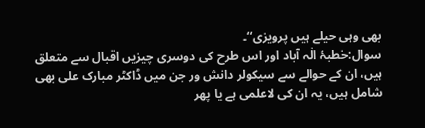بھی وہی حیلے ہیں پرویزی‘‘۔
سوال:خطبۂ الٰہ آباد اور اس طرح کی دوسری چیزیں اقبال سے متعلق ہیں، ان کے حوالے سے سیکولر دانش ور جن میں ڈاکٹر مبارک علی بھی شامل ہیں، یہ ان کی لاعلمی ہے یا پھر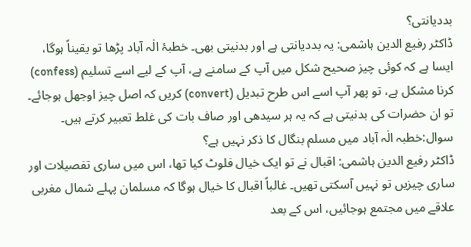بددیانتی؟
ڈاکٹر رفیع الدین ہاشمی: یہ بددیانتی ہے اور بدنیتی بھی۔ خطبۂ الٰہ آباد پڑھا تو یقیناً ہوگا، ایسا ہے کہ کوئی چیز صحیح شکل میں آپ کے سامنے ہے، آپ کے لیے اسے تسلیم (confess) کرنا مشکل ہے، تو پھر آپ اسے اس طرح تبدیل (convert) کریں کہ اصل چیز اوجھل ہوجائے۔ تو ان حضرات کی بدنیتی ہے کہ یہ ہر سیدھی اور صاف بات کی غلط تعبیر کرتے ہیں۔
سوال:خطبہ الٰہ آباد میں مسلم بنگال کا ذکر نہیں ہے؟
ڈاکٹر رفیع الدین ہاشمی: اقبال نے تو ایک خیال فلوٹ کیا تھا، اس میں ساری تفصیلات اور ساری چیزیں تو نہیں آسکتی تھیں۔ غالباً اقبال کا خیال ہوگا کہ مسلمان پہلے شمال مغربی علاقے میں مجتمع ہوجائیں، اس کے بعد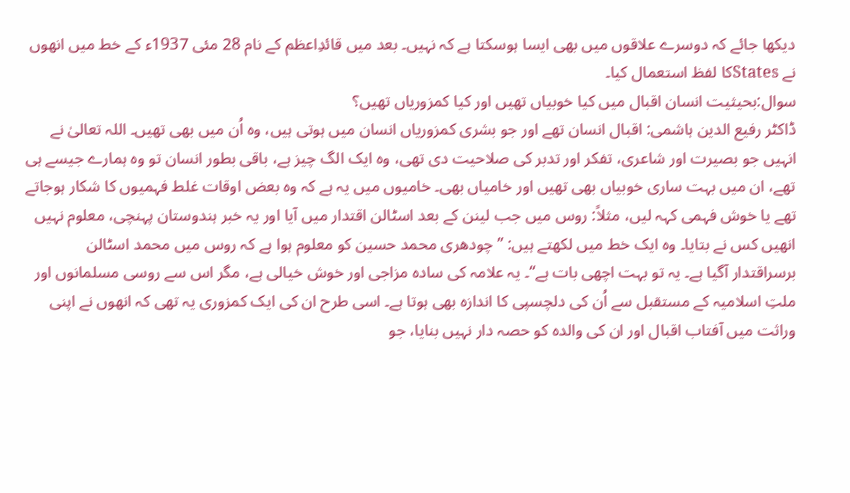دیکھا جائے کہ دوسرے علاقوں میں بھی ایسا ہوسکتا ہے کہ نہیں۔ بعد میں قائدِاعظم کے نام 28 مئی 1937ء کے خط میں انھوں نے Statesکا لفظ استعمال کیا۔
سوال:بحیثیت انسان اقبال میں کیا خوبیاں تھیں اور کیا کمزوریاں تھیں؟
ڈاکٹر رفیع الدین ہاشمی: اقبال انسان تھے اور جو بشری کمزوریاں انسان میں ہوتی ہیں، وہ اُن میں بھی تھیں۔ اللہ تعالیٰ نے انہیں جو بصیرت اور شاعری، تفکر اور تدبر کی صلاحیت دی تھی، وہ ایک الگ چیز ہے، باقی بطور انسان تو وہ ہمارے جیسے ہی تھے، ان میں بہت ساری خوبیاں بھی تھیں اور خامیاں بھی۔ خامیوں میں یہ ہے کہ وہ بعض اوقات غلط فہمیوں کا شکار ہوجاتے تھے یا خوش فہمی کہہ لیں، مثلاً: روس میں جب لینن کے بعد اسٹالن اقتدار میں آیا اور یہ خبر ہندوستان پہنچی، معلوم نہیں انھیں کس نے بتایا۔ وہ ایک خط میں لکھتے ہیں: ’’چودھری محمد حسین کو معلوم ہوا ہے کہ روس میں محمد اسٹالن برسراقتدار آگیا ہے۔ یہ تو بہت اچھی بات ہے‘‘۔ یہ علامہ کی سادہ مزاجی اور خوش خیالی ہے، مگر اس سے روسی مسلمانوں اور ملتِ اسلامیہ کے مستقبل سے اُن کی دلچسپی کا اندازہ بھی ہوتا ہے۔ اسی طرح ان کی ایک کمزوری یہ تھی کہ انھوں نے اپنی وراثت میں آفتاب اقبال اور ان کی والدہ کو حصہ دار نہیں بنایا، جو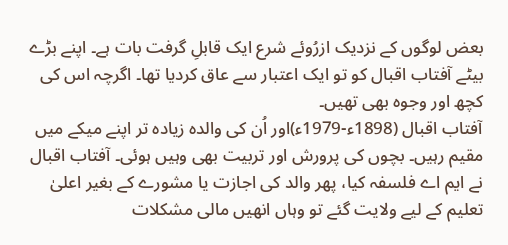بعض لوگوں کے نزدیک ازرُوئے شرع ایک قابلِ گرفت بات ہے۔ اپنے بڑے بیٹے آفتاب اقبال کو تو ایک اعتبار سے عاق کردیا تھا۔ اگرچہ اس کی کچھ اور وجوہ بھی تھیں۔
آفتاب اقبال (1898ء-1979ء)اور اُن کی والدہ زیادہ تر اپنے میکے میں مقیم رہیں۔ بچوں کی پرورش اور تربیت بھی وہیں ہوئی۔ آفتاب اقبال نے ایم اے فلسفہ کیا، پھر والد کی اجازت یا مشورے کے بغیر اعلیٰ تعلیم کے لیے ولایت گئے تو وہاں انھیں مالی مشکلات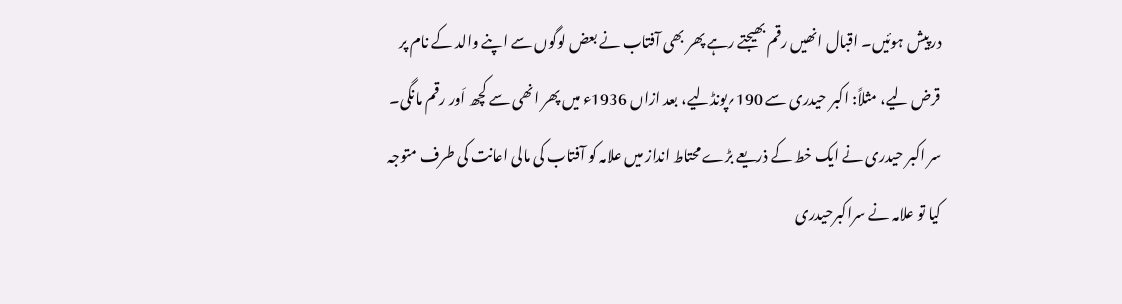درپیش ہوئیں۔ اقبال انھیں رقم بھیجتے رہے پھر بھی آفتاب نے بعض لوگوں سے اپنے والد کے نام پر قرض لیے، مثلاً: اکبر حیدری سے 190؍پونڈلیے، بعد ازاں 1936ء میں پھر انھی سے کچھ اَور رقم مانگی۔ سر اکبر حیدری نے ایک خط کے ذریعے بڑے محتاط انداز میں علامہ کو آفتاب کی مالی اعانت کی طرف متوجہ کیا تو علامہ نے سراکبرحیدری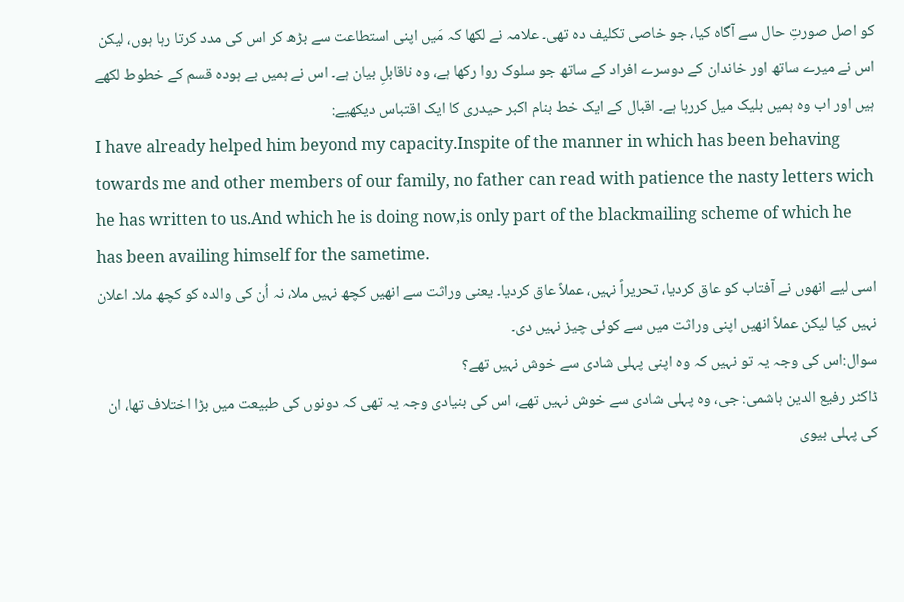کو اصل صورتِ حال سے آگاہ کیا، جو خاصی تکلیف دہ تھی۔ علامہ نے لکھا کہ مَیں اپنی استطاعت سے بڑھ کر اس کی مدد کرتا رہا ہوں، لیکن اس نے میرے ساتھ اور خاندان کے دوسرے افراد کے ساتھ جو سلوک روا رکھا ہے، وہ ناقابلِ بیان ہے۔ اس نے ہمیں بے ہودہ قسم کے خطوط لکھے ہیں اور اب وہ ہمیں بلیک میل کررہا ہے۔ اقبال کے ایک خط بنام اکبر حیدری کا ایک اقتباس دیکھیے:
I have already helped him beyond my capacity.Inspite of the manner in which has been behaving towards me and other members of our family, no father can read with patience the nasty letters wich he has written to us.And which he is doing now,is only part of the blackmailing scheme of which he has been availing himself for the sametime.
اسی لیے انھوں نے آفتاب کو عاق کردیا، تحریراً نہیں، عملاً عاق کردیا۔ یعنی وراثت سے انھیں کچھ نہیں ملا، نہ اُن کی والدہ کو کچھ ملا۔ اعلان نہیں کیا لیکن عملاً انھیں اپنی وراثت میں سے کوئی چیز نہیں دی۔
سوال:اس کی وجہ یہ تو نہیں کہ وہ اپنی پہلی شادی سے خوش نہیں تھے؟
ڈاکٹر رفیع الدین ہاشمی: جی، وہ پہلی شادی سے خوش نہیں تھے، اس کی بنیادی وجہ یہ تھی کہ دونوں کی طبیعت میں بڑا اختلاف تھا، ان کی پہلی بیوی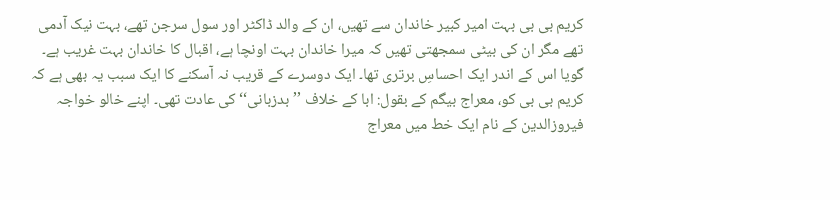کریم بی بی بہت امیر کبیر خاندان سے تھیں، ان کے والد ڈاکٹر اور سول سرجن تھے، بہت نیک آدمی تھے مگر ان کی بیٹی سمجھتی تھیں کہ میرا خاندان بہت اونچا ہے، اقبال کا خاندان بہت غریب ہے۔ گویا اس کے اندر ایک احساسِ برتری تھا۔ ایک دوسرے کے قریب نہ آسکنے کا ایک سبب یہ بھی ہے کہ کریم بی بی کو، معراج بیگم کے بقول: ابا کے خلاف ’’بدزبانی‘‘ کی عادت تھی۔ اپنے خالو خواجہ فیروزالدین کے نام ایک خط میں معراج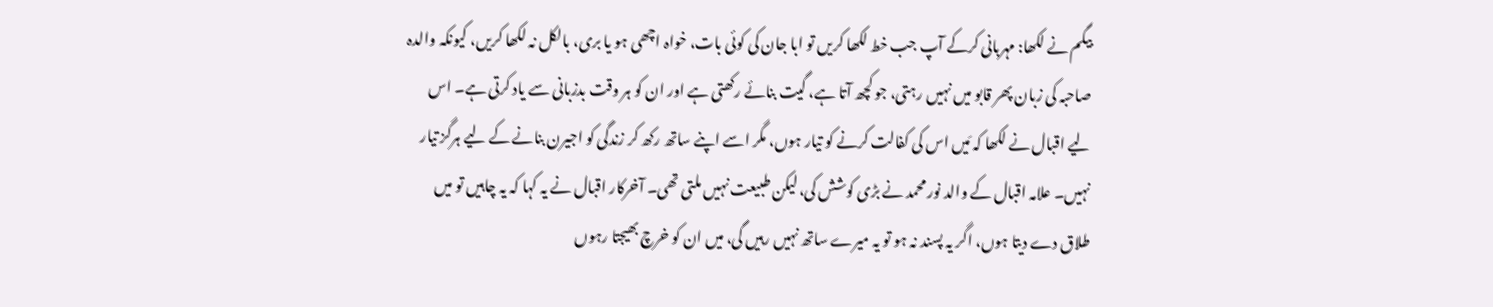بیگم نے لکھا: مہربانی کرکے آپ جب خط لکھا کریں تو ابا جان کی کوئی بات، خواہ اچھی ہو یا بری، بالکل نہ لکھا کریں، کیونکہ والدہ صاحبہ کی زبان پھر قابو میں نہیں رہتی، جو کچھ آتا ہے، گیت بنائے رکھتی ہے اور ان کو ہر وقت بدزبانی سے یاد کرتی ہے۔ اس لیے اقبال نے لکھا کہ مَیں اس کی کفالت کرنے کو تیار ہوں، مگر اسے اپنے ساتھ رکھ کر زندگی کو اجیرن بنانے کے لیے ہرگز تیار نہیں۔ علامہ اقبال کے والد نور محمد نے بڑی کوشش کی، لیکن طبیعت نہیں ملتی تھی۔ آخرکار اقبال نے یہ کہا کہ یہ چاہیں تو میں طلاق دے دیتا ہوں، اگر یہ پسند نہ ہو تو یہ میرے ساتھ نہیں رہیں گی، میں ان کو خرچ بھیجتا رہوں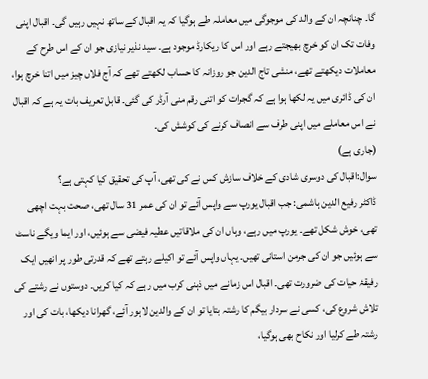گا۔ چنانچہ ان کے والد کی موجوگی میں معاملہ طے ہوگیا کہ یہ اقبال کے ساتھ نہیں رہیں گی۔ اقبال اپنی وفات تک ان کو خرچ بھیجتے رہے اور اس کا ریکارڈ موجود ہے۔ سید نذیر نیازی جو ان کے اس طرح کے معاملات دیکھتے تھے، منشی تاج الدین جو روزانہ کا حساب لکھتے تھے کہ آج فلاں چیز میں اتنا خرچ ہوا، ان کی ڈائری میں یہ لکھا ہوا ہے کہ گجرات کو اتنی رقم منی آرڈر کی گئی۔ قابل تعریف بات یہ ہے کہ اقبال نے اس معاملے میں اپنی طرف سے انصاف کرنے کی کوشش کی۔
(جاری ہے)
سوال:اقبال کی دوسری شادی کے خلاف سازش کس نے کی تھی، آپ کی تحقیق کیا کہتی ہے؟
ڈاکٹر رفیع الدین ہاشمی: جب اقبال یورپ سے واپس آئے تو ان کی عمر 31 سال تھی، صحت بہت اچھی تھی، خوش شکل تھے۔ یورپ میں رہے، وہاں ان کی ملاقاتیں عطیہ فیضی سے ہوئیں، اور ایما ویگے ناسٹ سے ہوئیں جو ان کی جرمن استانی تھیں۔ یہاں واپس آئے تو اکیلے رہتے تھے کہ قدرتی طور پر انھیں ایک رفیقۂ حیات کی ضرورت تھی۔ اقبال اس زمانے میں ذہنی کرب میں رہے کہ کیا کریں۔ دوستوں نے رشتے کی تلاش شروع کی، کسی نے سردار بیگم کا رشتہ بتایا تو ان کے والدین لاہور آئے، گھرانا دیکھا، بات کی اور رشتہ طے کرلیا اور نکاح بھی ہوگیا،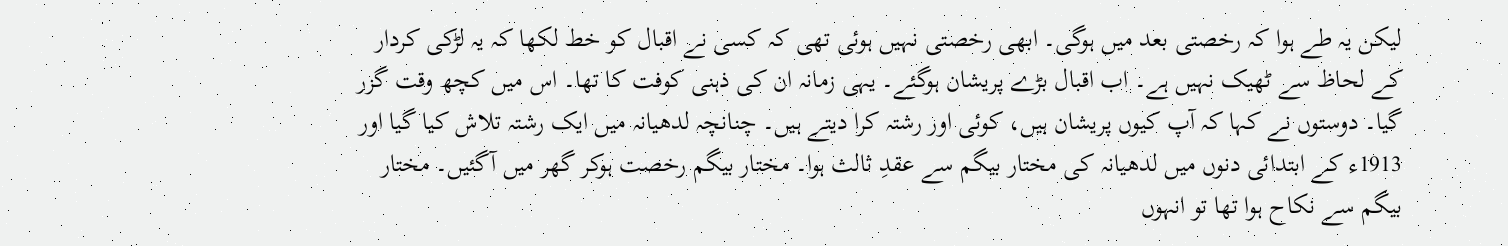لیکن یہ طے ہوا کہ رخصتی بعد میں ہوگی۔ ابھی رخصتی نہیں ہوئی تھی کہ کسی نے اقبال کو خط لکھا کہ یہ لڑکی کردار کے لحاظ سے ٹھیک نہیں ہے۔ اب اقبال بڑے پریشان ہوگئے۔ یہی زمانہ ان کی ذہنی کوفت کا تھا۔ اس میں کچھ وقت گزر گیا۔ دوستوں نے کہا کہ آپ کیوں پریشان ہیں، کوئی اور رشتہ کرا دیتے ہیں۔ چنانچہ لدھیانہ میں ایک رشتہ تلاش کیا گیا اور 1913ء کے ابتدائی دنوں میں لدھیانہ کی مختار بیگم سے عقدِ ثالث ہوا۔ مختار بیگم رخصت ہوکر گھر میں آگئیں۔ مختار بیگم سے نکاح ہوا تھا تو انہوں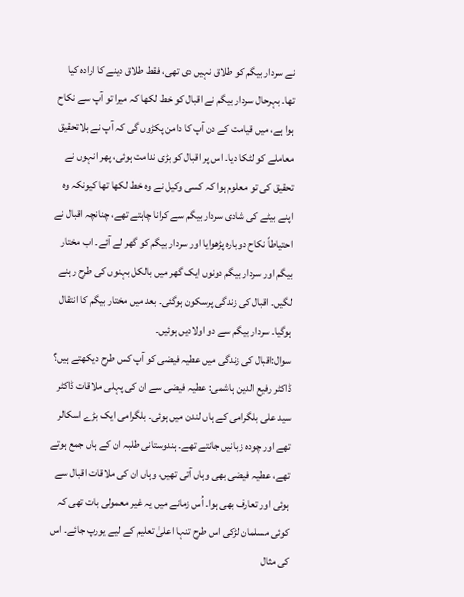نے سردار بیگم کو طلاق نہیں دی تھی، فقط طلاق دینے کا ارادہ کیا تھا۔ بہرحال سردار بیگم نے اقبال کو خط لکھا کہ میرا تو آپ سے نکاح ہوا ہے، میں قیامت کے دن آپ کا دامن پکڑوں گی کہ آپ نے بلاتحقیق معاملے کو لٹکا دیا۔ اس پر اقبال کو بڑی ندامت ہوئی، پھر انہوں نے تحقیق کی تو معلوم ہوا کہ کسی وکیل نے وہ خط لکھا تھا کیونکہ وہ اپنے بیٹے کی شادی سردار بیگم سے کرانا چاہتے تھے، چنانچہ اقبال نے احتیاطاً نکاح دوبارہ پڑھوایا اور سردار بیگم کو گھر لے آئے۔ اب مختار بیگم اور سردار بیگم دونوں ایک گھر میں بالکل بہنوں کی طرح رہنے لگیں۔ اقبال کی زندگی پرسکون ہوگئی۔ بعد میں مختار بیگم کا انتقال ہوگیا۔ سردار بیگم سے دو اولادیں ہوئیں۔
سوال:اقبال کی زندگی میں عطیہ فیضی کو آپ کس طرح دیکھتے ہیں؟
ڈاکٹر رفیع الدین ہاشمی: عطیہ فیضی سے ان کی پہلی ملاقات ڈاکٹر سید علی بلگرامی کے ہاں لندن میں ہوئی۔ بلگرامی ایک بڑے اسکالر تھے اور چودہ زبانیں جانتے تھے۔ ہندوستانی طلبہ ان کے ہاں جمع ہوتے تھے، عطیہ فیضی بھی وہاں آتی تھیں، وہاں ان کی ملاقات اقبال سے ہوئی اور تعارف بھی ہوا۔ اُس زمانے میں یہ غیر معمولی بات تھی کہ کوئی مسلمان لڑکی اس طرح تنہا اعلیٰ تعلیم کے لیے یورپ جائے۔ اس کی مثال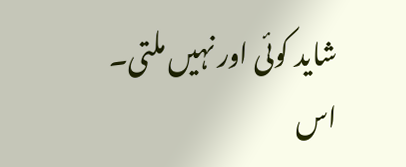شاید کوئی اور نہیں ملتی۔ اس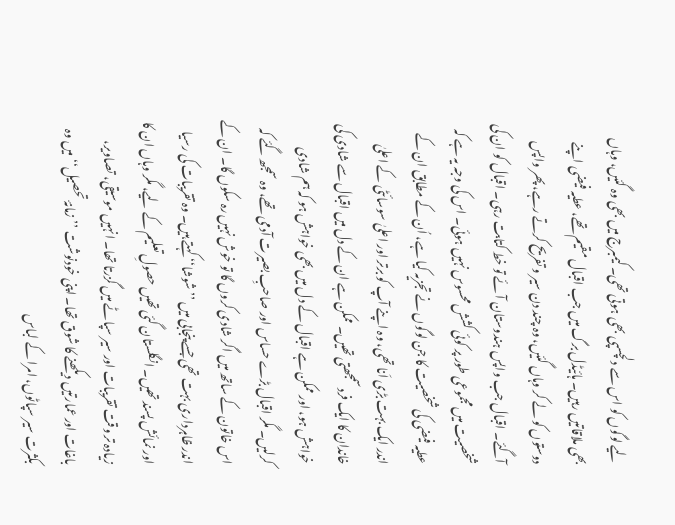لیے لوگوں کو اس سے دلچسپی بھی ہوتی تھی۔ کیمبرج میں بھی وہ گئیں، وہاں بھی ملاقاتیں رہیں۔ ہائیڈل برگ میں جب اقبال مقیم تھے، عطیہ فیضی اپنے دوستوں کو لے کر وہاں گئیں، وہ چند دن سیر و تفریح کرتے رہے، پھر واپس آگئے۔ اقبال جب واپس ہندوستان آئے تو خط کتابت رہی۔ اقبال کو ان کی شخصیت میں مجموعی طور پر کوئی کشش محسوس نہیں ہوئی۔ اس کی وجہ یہ ہے کہ عطیہ فیضی کی شخصیت کا جن لوگوں نے تجزیہ کیا ہے، اُن کے مطابق ان کے اندر ایک بہت بڑی اَنا تھی، وہ اپنے آپ کو برتر اور اعلیٰ سوسائٹی کے اعلیٰ خاندان کا ایک فرد سمجھتی تھیں۔ ممکن ہے ان کے دل میں اقبال سے شادی کی خواہش ہو، اور ممکن ہے اقبال کے دل میں بھی خواہش ہو کہ ہم شادی کرلیں۔ مگر اقبال بڑے حساس اور صاحبِ بصیرت آدمی تھے، وہ سمجھ گئے کہ اس خاتون کے ساتھ میں اگر شادی کروں گا تو خوش نہیں رہ سکوں گا۔ ان کے اندر ظاہرداری بہت تھی جسے پنجابی میں ’’شوشا‘‘ کہتے ہیں۔ وہ تقریبات کی رسیا اور نمائش پسند تھیں۔ انگلستان گئی تھیں حصولِ تعلیم کے لیے، مگر وہاں ان کا زیادہ تر وقت تقریبات اور سیر سپاٹے میں گزرتا تھا۔ انہیں موسیقی، تصاویر، باغات اور عمارتیں دیکھنے کا شوق تھا۔ اپنی خودنوشت ’’زمانۂ تحصیل‘‘ میں وہ بکثرت سیر سپاٹوں، امرا کے لباس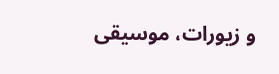و زیورات، موسیقی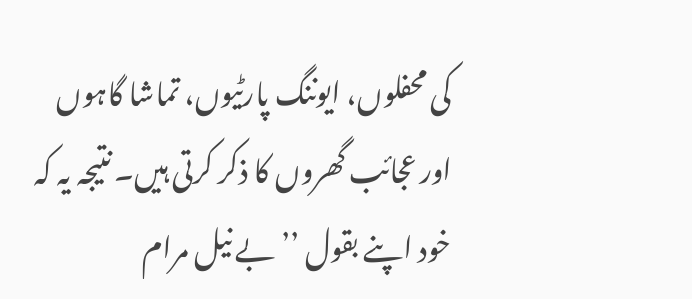کی محفلوں، ایوننگ پارٹیوں، تماشا گاہوں اور عجائب گھروں کا ذکر کرتی ہیں۔ نتیجہ یہ کہ خود اپنے بقول ’’بے نیل مرام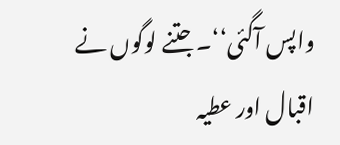واپس آگئی‘‘۔ جتنے لوگوں نے اقبال اور عطیہ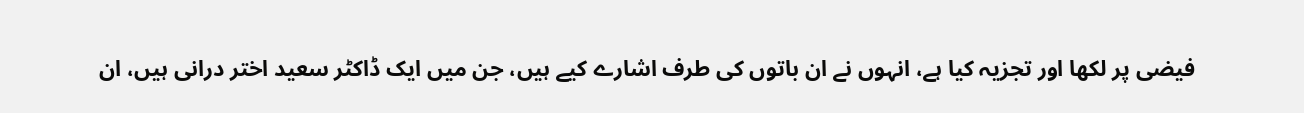فیضی پر لکھا اور تجزیہ کیا ہے، انہوں نے ان باتوں کی طرف اشارے کیے ہیں، جن میں ایک ڈاکٹر سعید اختر درانی ہیں، ان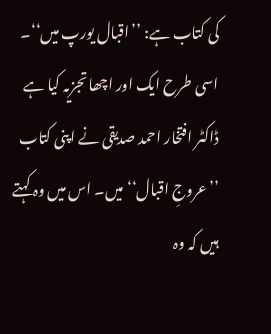کی کتاب ہے: ’’اقبال یورپ میں‘‘۔ اسی طرح ایک اور اچھا تجزیہ کیا ہے ڈاکٹر افتخار احمد صدیقی نے اپنی کتاب ’’عروجِ اقبال‘‘ میں۔ اس میں وہ کہتے ہیں کہ وہ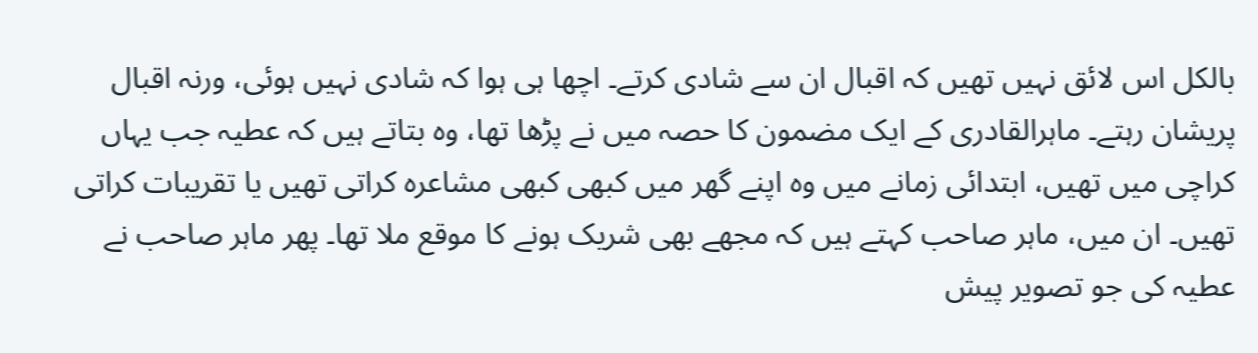بالکل اس لائق نہیں تھیں کہ اقبال ان سے شادی کرتے۔ اچھا ہی ہوا کہ شادی نہیں ہوئی، ورنہ اقبال پریشان رہتے۔ ماہرالقادری کے ایک مضمون کا حصہ میں نے پڑھا تھا، وہ بتاتے ہیں کہ عطیہ جب یہاں کراچی میں تھیں، ابتدائی زمانے میں وہ اپنے گھر میں کبھی کبھی مشاعرہ کراتی تھیں یا تقریبات کراتی تھیں۔ ان میں، ماہر صاحب کہتے ہیں کہ مجھے بھی شریک ہونے کا موقع ملا تھا۔ پھر ماہر صاحب نے عطیہ کی جو تصویر پیش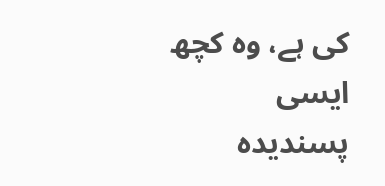کی ہے، وہ کچھ ایسی پسندیدہ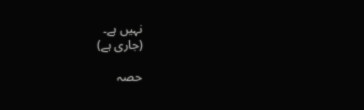نہیں ہے۔
(جاری ہے)

حصہ